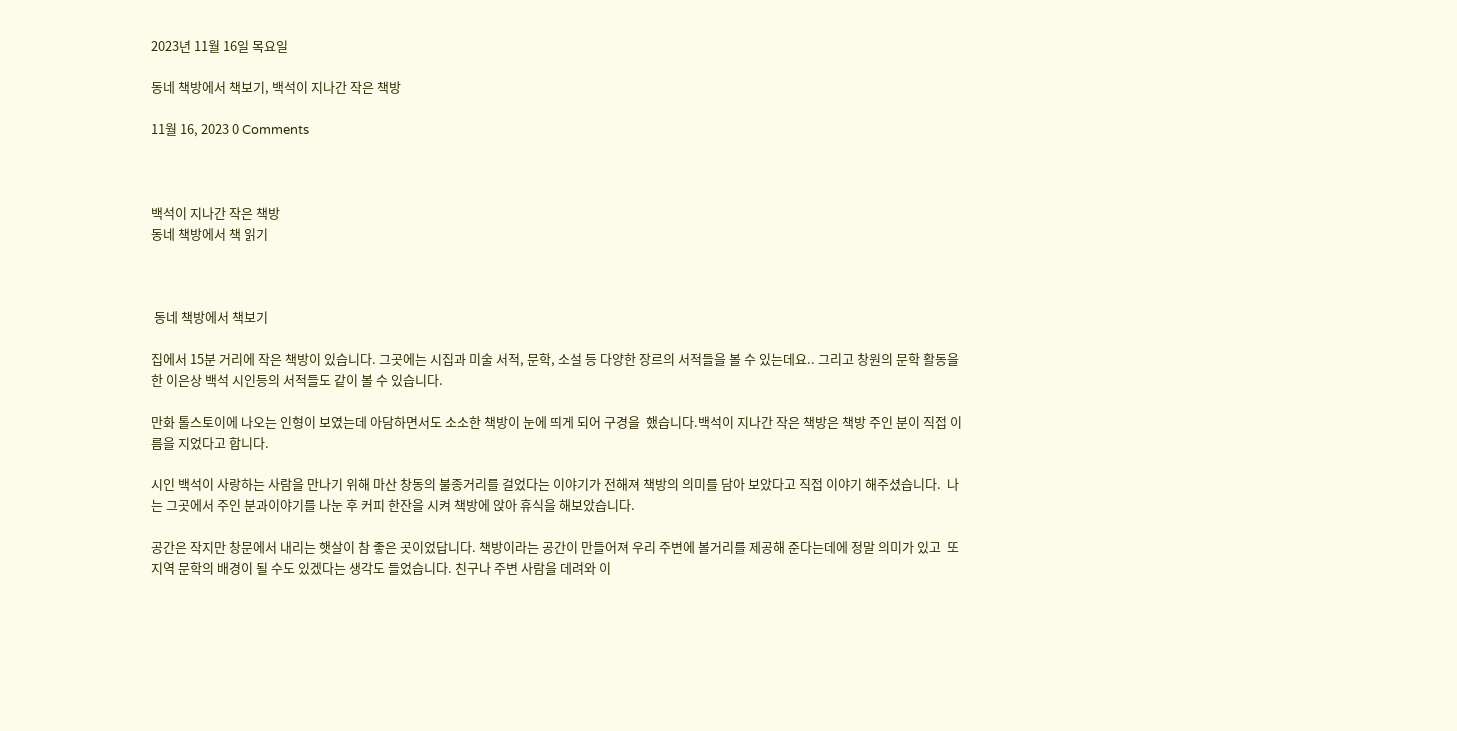2023년 11월 16일 목요일

동네 책방에서 책보기, 백석이 지나간 작은 책방

11월 16, 2023 0 Comments



백석이 지나간 작은 책방
동네 책방에서 책 읽기



 동네 책방에서 책보기

집에서 15분 거리에 작은 책방이 있습니다. 그곳에는 시집과 미술 서적, 문학, 소설 등 다양한 장르의 서적들을 볼 수 있는데요.. 그리고 창원의 문학 활동을 한 이은상 백석 시인등의 서적들도 같이 볼 수 있습니다.

만화 톨스토이에 나오는 인형이 보였는데 아담하면서도 소소한 책방이 눈에 띄게 되어 구경을  했습니다.백석이 지나간 작은 책방은 책방 주인 분이 직접 이름을 지었다고 합니다.

시인 백석이 사랑하는 사람을 만나기 위해 마산 창동의 불종거리를 걸었다는 이야기가 전해져 책방의 의미를 담아 보았다고 직접 이야기 해주셨습니다.  나는 그곳에서 주인 분과이야기를 나눈 후 커피 한잔을 시켜 책방에 앉아 휴식을 해보았습니다.

공간은 작지만 창문에서 내리는 햇살이 참 좋은 곳이었답니다. 책방이라는 공간이 만들어져 우리 주변에 볼거리를 제공해 준다는데에 정말 의미가 있고  또 지역 문학의 배경이 될 수도 있겠다는 생각도 들었습니다. 친구나 주변 사람을 데려와 이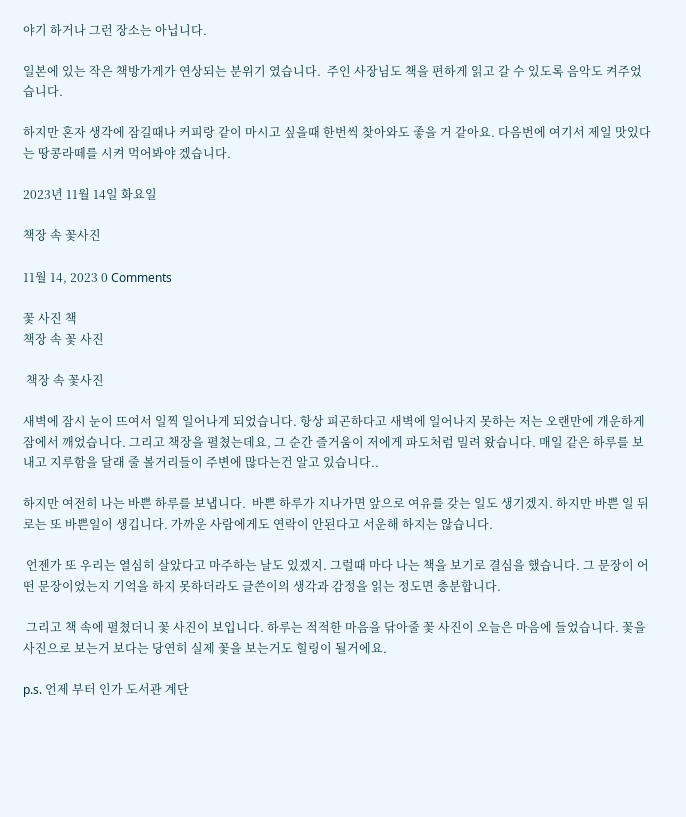야기 하거나 그런 장소는 아닙니다.

일본에 있는 작은 책방가게가 연상되는 분위기 였습니다.  주인 사장님도 책을 편하게 읽고 갈 수 있도록 음악도 켜주었습니다.

하지만 혼자 생각에 잠길때나 커피랑 같이 마시고 싶을때 한번씩 찾아와도 좋을 거 같아요. 다음번에 여기서 제일 맛있다는 땅콩라떼를 시켜 먹어봐야 겠습니다.

2023년 11월 14일 화요일

책장 속 꽃사진

11월 14, 2023 0 Comments

꽃 사진 책
책장 속 꽃 사진

 책장 속 꽃사진

새벽에 잠시 눈이 뜨여서 일찍 일어나게 되었습니다. 항상 피곤하다고 새벽에 일어나지 못하는 저는 오랜만에 개운하게 잠에서 깨었습니다. 그리고 책장을 펼쳤는데요, 그 순간 즐거움이 저에게 파도처럼 밀려 왔습니다. 매일 같은 하루를 보내고 지루함을 달래 줄 볼거리들이 주변에 많다는건 알고 있습니다..

하지만 여전히 나는 바쁜 하루를 보냅니다.  바쁜 하루가 지나가면 앞으로 여유를 갖는 일도 생기겠지. 하지만 바쁜 일 뒤로는 또 바쁜일이 생깁니다. 가까운 사람에게도 연락이 안된다고 서운해 하지는 않습니다.

 언젠가 또 우리는 열심히 살았다고 마주하는 날도 있겠지. 그럴때 마다 나는 책을 보기로 결심을 했습니다. 그 문장이 어떤 문장이었는지 기억을 하지 못하더라도 글쓴이의 생각과 감정을 읽는 정도면 충분합니다.

 그리고 책 속에 펼쳤더니 꽃 사진이 보입니다. 하루는 적적한 마음을 닦아줄 꽃 사진이 오늘은 마음에 들었습니다. 꽃을 사진으로 보는거 보다는 당연히 실제 꽃을 보는거도 힐링이 될거에요.

p.s. 언제 부터 인가 도서관 계단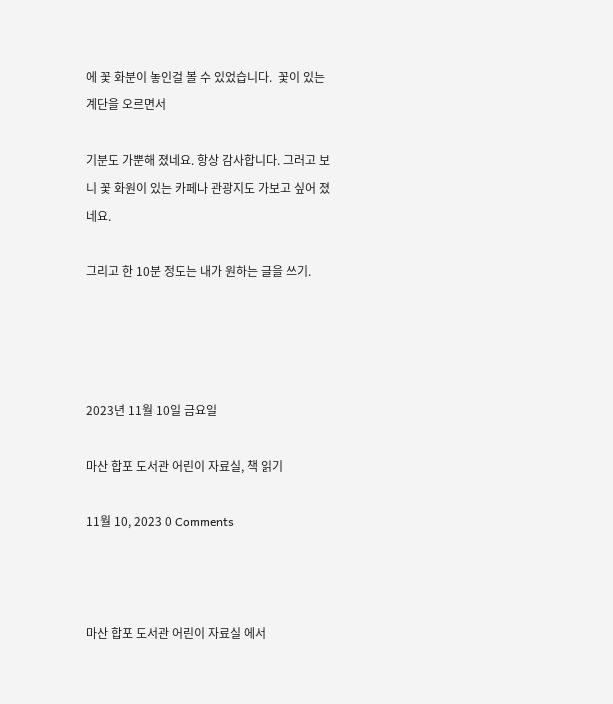에 꽃 화분이 놓인걸 볼 수 있었습니다.  꽃이 있는 계단을 오르면서

기분도 가뿐해 졌네요. 항상 감사합니다. 그러고 보니 꽃 화원이 있는 카페나 관광지도 가보고 싶어 졌네요.

그리고 한 10분 정도는 내가 원하는 글을 쓰기.




2023년 11월 10일 금요일

마산 합포 도서관 어린이 자료실, 책 읽기

11월 10, 2023 0 Comments



마산 합포 도서관 어린이 자료실 에서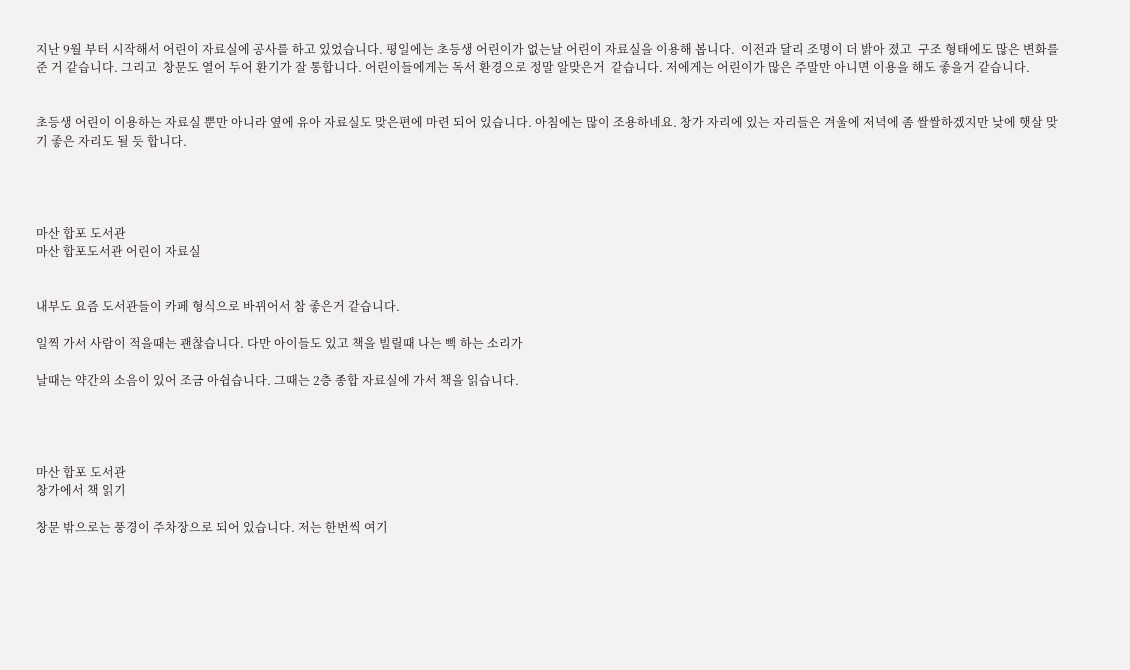지난 9월 부터 시작해서 어린이 자료실에 공사를 하고 있었습니다. 평일에는 초등생 어린이가 없는날 어린이 자료실을 이용해 봅니다.  이전과 달리 조명이 더 밝아 졌고  구조 형태에도 많은 변화를 준 거 같습니다. 그리고  창문도 열어 두어 환기가 잘 통합니다. 어린이들에게는 독서 환경으로 정말 알맞은거  같습니다. 저에게는 어린이가 많은 주말만 아니면 이용을 해도 좋을거 같습니다.


초등생 어린이 이용하는 자료실 뿐만 아니라 옆에 유아 자료실도 맞은편에 마련 되어 있습니다. 아침에는 많이 조용하네요. 창가 자리에 있는 자리들은 겨울에 저녁에 좀 쌀쌀하겠지만 낮에 햇살 맞기 좋은 자리도 될 듯 합니다.




마산 합포 도서관
마산 합포도서관 어린이 자료실


내부도 요즘 도서관들이 카페 형식으로 바뀌어서 참 좋은거 같습니다.

일찍 가서 사람이 적을때는 괜찮습니다. 다만 아이들도 있고 책을 빌릴때 나는 삑 하는 소리가

날때는 약간의 소음이 있어 조금 아쉽습니다. 그때는 2층 종합 자료실에 가서 책을 읽습니다.




마산 합포 도서관
창가에서 책 읽기

창문 밖으로는 풍경이 주차장으로 되어 있습니다. 저는 한번씩 여기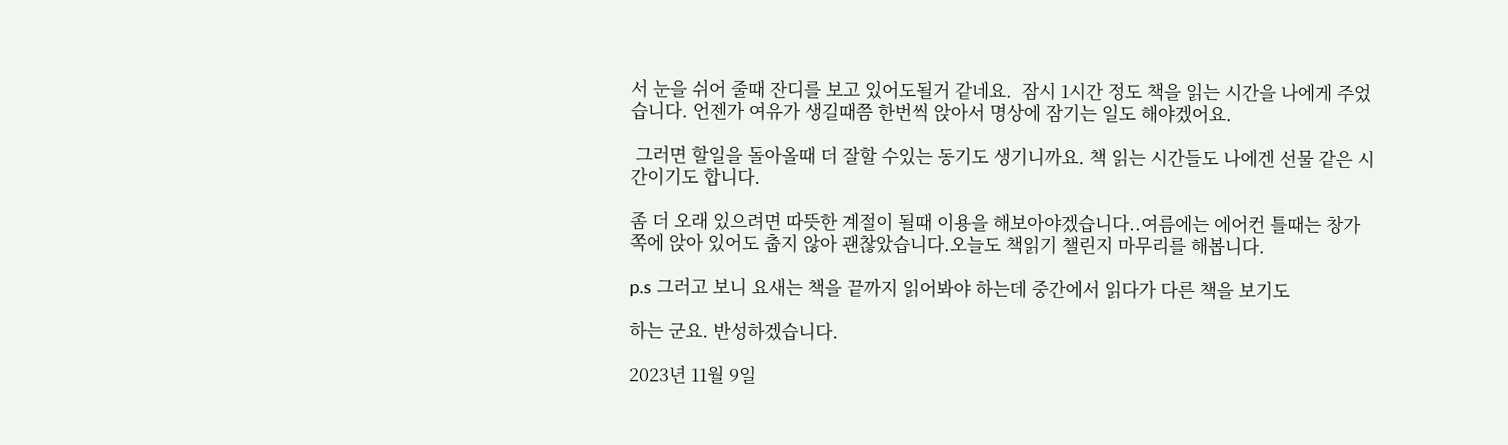서 눈을 쉬어 줄때 잔디를 보고 있어도될거 같네요.  잠시 1시간 정도 책을 읽는 시간을 나에게 주었습니다. 언젠가 여유가 생길때쯤 한번씩 앉아서 명상에 잠기는 일도 해야겠어요.

 그러면 할일을 돌아올때 더 잘할 수있는 동기도 생기니까요. 책 읽는 시간들도 나에겐 선물 같은 시간이기도 합니다.

좀 더 오래 있으려면 따뜻한 계절이 될때 이용을 해보아야겠습니다..여름에는 에어컨 틀때는 창가 쪽에 앉아 있어도 춥지 않아 괜찮았습니다.오늘도 책읽기 챌린지 마무리를 해봅니다.

p.s 그러고 보니 요새는 책을 끝까지 읽어봐야 하는데 중간에서 읽다가 다른 책을 보기도

하는 군요. 반성하겠습니다.

2023년 11월 9일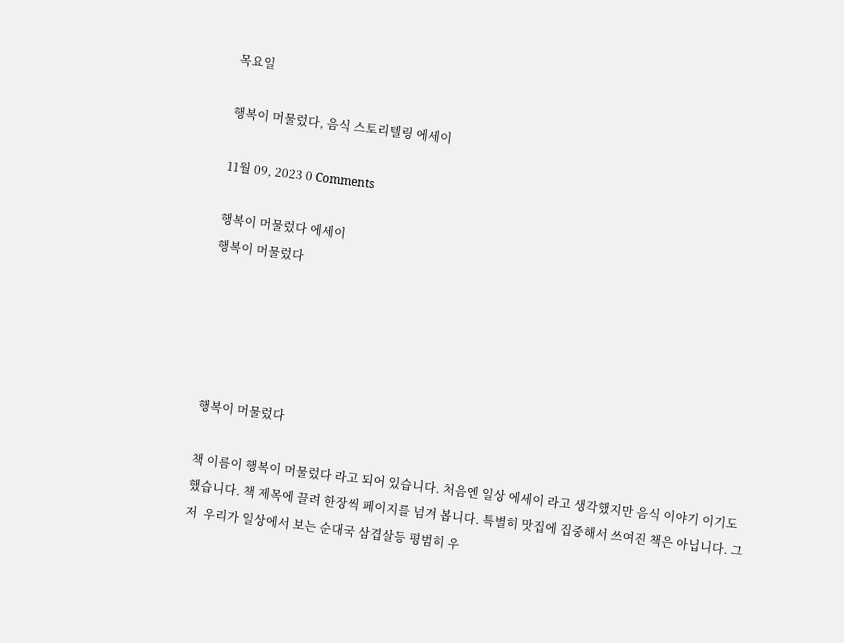목요일

행복이 머물렀다, 음식 스토리텔링 에세이

11월 09, 2023 0 Comments

행복이 머물렀다 에세이
행복이 머물렀다





행복이 머물렀다

책 이름이 행복이 머물렀다 라고 되어 있습니다. 처음엔 일상 에세이 라고 생각했지만 음식 이야기 이기도 했습니다. 책 제목에 끌려 한장씩 페이지를 넘겨 봅니다. 특별히 맛집에 집중해서 쓰여진 책은 아닙니다. 그저  우리가 일상에서 보는 순대국 삼겹살등 평범히 우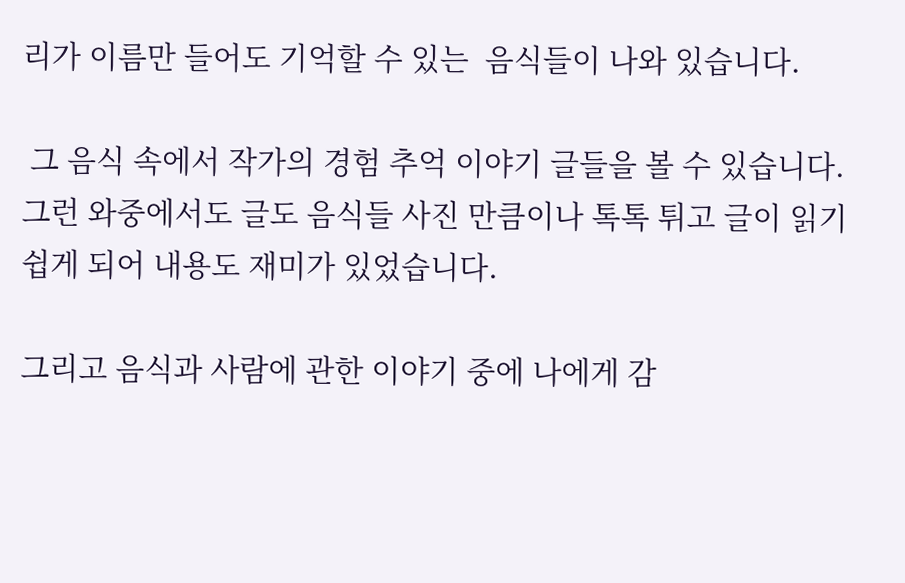리가 이름만 들어도 기억할 수 있는  음식들이 나와 있습니다.

 그 음식 속에서 작가의 경험 추억 이야기 글들을 볼 수 있습니다. 그런 와중에서도 글도 음식들 사진 만큼이나 톡톡 튀고 글이 읽기 쉽게 되어 내용도 재미가 있었습니다.

그리고 음식과 사람에 관한 이야기 중에 나에게 감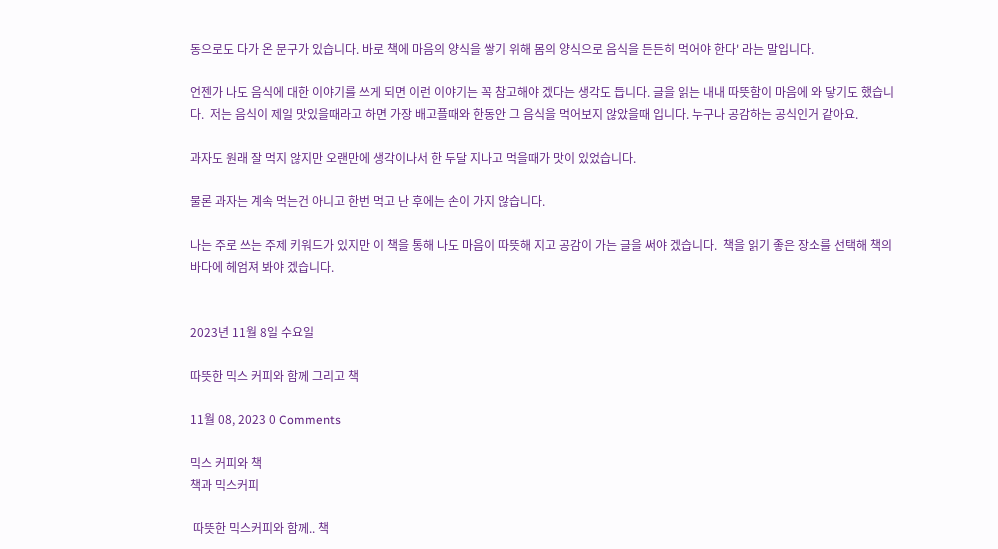동으로도 다가 온 문구가 있습니다. 바로 책에 마음의 양식을 쌓기 위해 몸의 양식으로 음식을 든든히 먹어야 한다' 라는 말입니다.

언젠가 나도 음식에 대한 이야기를 쓰게 되면 이런 이야기는 꼭 참고해야 겠다는 생각도 듭니다. 글을 읽는 내내 따뜻함이 마음에 와 닿기도 했습니다.  저는 음식이 제일 맛있을때라고 하면 가장 배고플때와 한동안 그 음식을 먹어보지 않았을때 입니다. 누구나 공감하는 공식인거 같아요.

과자도 원래 잘 먹지 않지만 오랜만에 생각이나서 한 두달 지나고 먹을때가 맛이 있었습니다.

물론 과자는 계속 먹는건 아니고 한번 먹고 난 후에는 손이 가지 않습니다.

나는 주로 쓰는 주제 키워드가 있지만 이 책을 통해 나도 마음이 따뜻해 지고 공감이 가는 글을 써야 겠습니다.  책을 읽기 좋은 장소를 선택해 책의 바다에 헤엄져 봐야 겠습니다.


2023년 11월 8일 수요일

따뜻한 믹스 커피와 함께 그리고 책

11월 08, 2023 0 Comments

믹스 커피와 책
책과 믹스커피

 따뜻한 믹스커피와 함께.. 책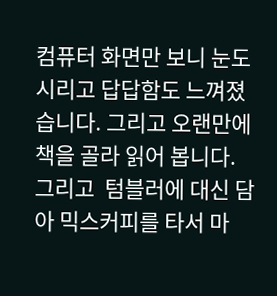컴퓨터 화면만 보니 눈도 시리고 답답함도 느껴졌습니다. 그리고 오랜만에 책을 골라 읽어 봅니다. 그리고  텀블러에 대신 담아 믹스커피를 타서 마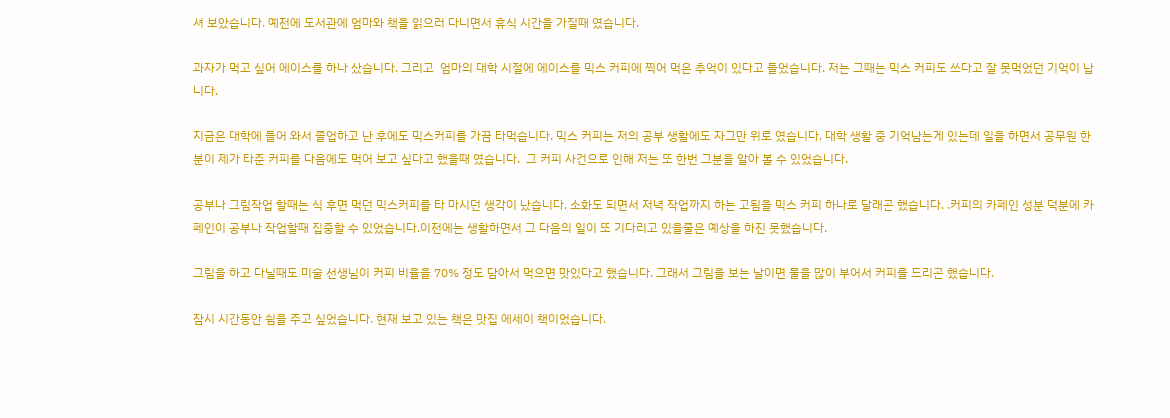셔 보았습니다. 예전에 도서관에 엄마와 책을 읽으러 다니면서 휴식 시간을 가질때 였습니다.

과자가 먹고 싶어 에이스를 하나 샀습니다. 그리고  엄마의 대학 시절에 에이스를 믹스 커피에 찍어 먹은 추억이 있다고 들었습니다. 저는 그때는 믹스 커피도 쓰다고 잘 못먹었던 기억이 납니다.

지금은 대학에 들어 와서 졸업하고 난 후에도 믹스커피를 가끔 타먹습니다. 믹스 커피는 저의 공부 생활에도 자그만 위로 였습니다. 대학 생활 중 기억남는게 있는데 일을 하면서 공무원 한 분이 제가 타준 커피를 다음에도 먹어 보고 싶다고 했을때 였습니다.  그 커피 사건으로 인해 저는 또 한번 그분을 알아 볼 수 있었습니다.

공부나 그림작업 할때는 식 후면 먹던 믹스커피를 타 마시던 생각이 났습니다. 소화도 되면서 저녁 작업까지 하는 고됨을 믹스 커피 하나로 달래곤 했습니다. .커피의 카페인 성분 덕분에 카페인이 공부나 작업할때 집중할 수 있었습니다.이전에는 생활하면서 그 다음의 일이 또 기다리고 있을줄은 예상을 하진 못했습니다.

그림을 하고 다닐때도 미술 선생님이 커피 비율을 70% 정도 담아서 먹으면 맛있다고 했습니다. 그래서 그림을 보는 날이면 물을 많이 부어서 커피를 드리곤 했습니다.

잠시 시간동안 쉼을 주고 싶었습니다. 현재 보고 있는 책은 맛집 에세이 책이었습니다.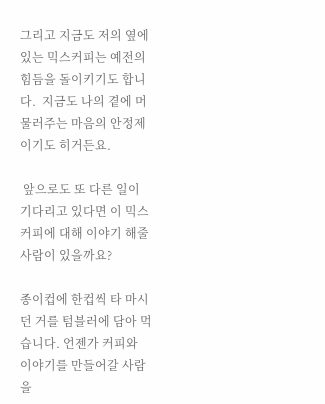그리고 지금도 저의 옆에 있는 믹스커피는 예전의 힘듬을 돌이키기도 합니다.  지금도 나의 곁에 머물러주는 마음의 안정제 이기도 히거든요.

 앞으로도 또 다른 일이 기다리고 있다면 이 믹스커피에 대해 이야기 해줄 사람이 있을까요?

종이컵에 한컵씩 타 마시던 거를 텀블러에 담아 먹습니다. 언젠가 커피와 이야기를 만들어갈 사람을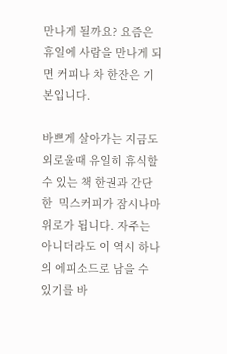만나게 될까요? 요즘은 휴일에 사람을 만나게 되면 커피나 차 한잔은 기본입니다.

바쁘게 살아가는 지금도 외로울때 유일히 휴식할 수 있는 책 한권과 간단한  믹스커피가 잠시나마 위로가 됩니다. 자주는 아니더라도 이 역시 하나의 에피소드로 남을 수 있기를 바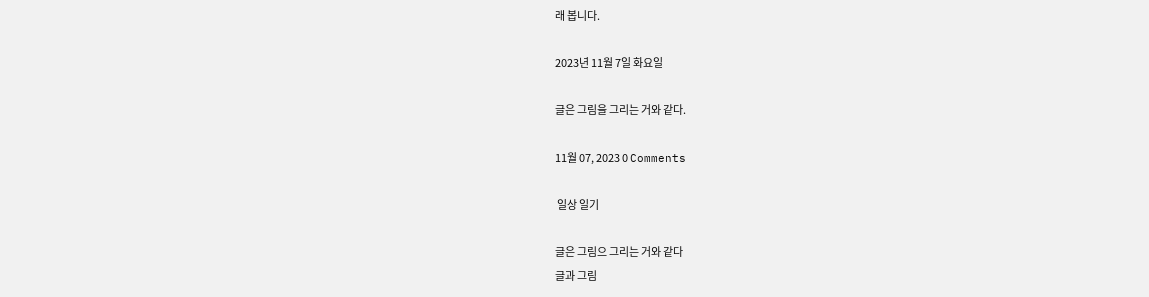래 봅니다.

2023년 11월 7일 화요일

글은 그림을 그리는 거와 같다.

11월 07, 2023 0 Comments

 일상 일기

글은 그림으 그리는 거와 같다
글과 그림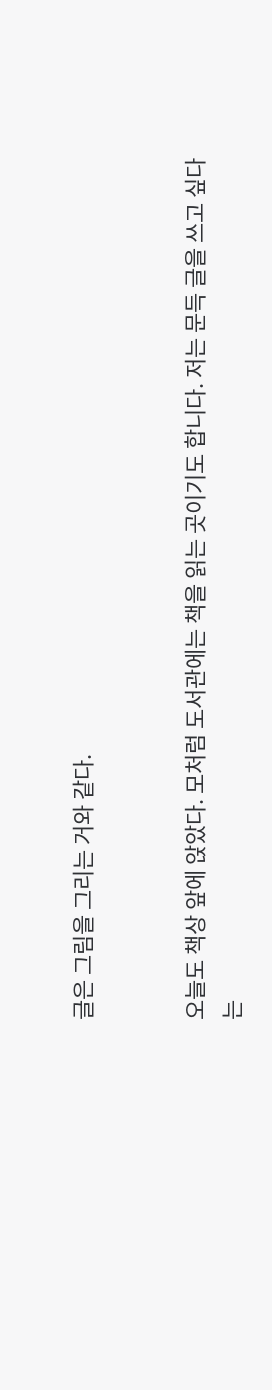글은 그림을 그리는 거와 같다.


오늘도 책상 앞에 앉았다. 모처럼 도서관에는 책을 읽는 곳이기도 합니다. 저는 문득 글을 쓰고 싶다는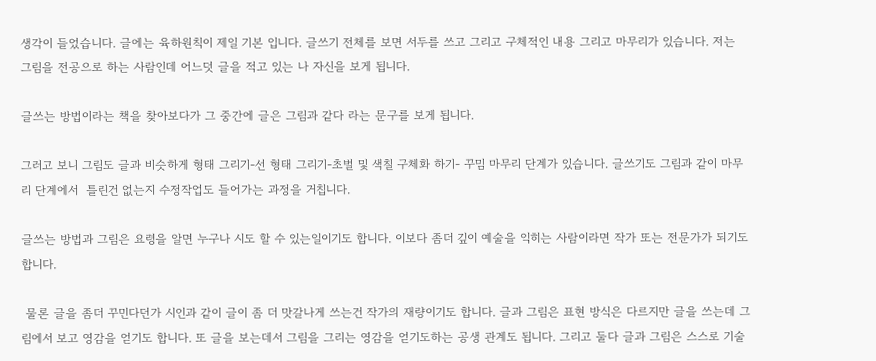생각이 들었습니다. 글에는 육하원칙이 제일 기본 입니다. 글쓰기 전체를 보면 서두를 쓰고 그리고 구체적인 내용 그리고 마무리가 있습니다. 저는 그림을 전공으로 하는 사람인데 어느덧 글을 적고 있는 나 자신을 보게 됩니다.

글쓰는 방법이라는 책을 찾아보다가 그 중간에 글은 그림과 같다 라는 문구를 보게 됩니다.

그러고 보니 그림도 글과 비슷하게 형태 그리기-선 형태 그리기-초벌 및 색칠 구체화 하기- 꾸밈 마무리 단계가 있습니다. 글쓰기도 그림과 같이 마무리 단계에서  틀린건 없는지 수정작업도 들어가는 과정을 거칩니다.

글쓰는 방법과 그림은 요령을 알면 누구나 시도 할 수 있는일이기도 합니다. 이보다 좀더 깊이 예술을 익히는 사람이라면 작가 또는 전문가가 되기도 합니다.

 물론 글을 좀더 꾸민다던가 시인과 같이 글이 좀 더 맛갈나게 쓰는건 작가의 재량이기도 합니다. 글과 그림은 표현 방식은 다르지만 글을 쓰는데 그림에서 보고 영감을 얻기도 합니다. 또 글을 보는데서 그림을 그리는 영감을 얻기도하는 공생 관계도 됩니다. 그리고 둘다 글과 그림은 스스로 기술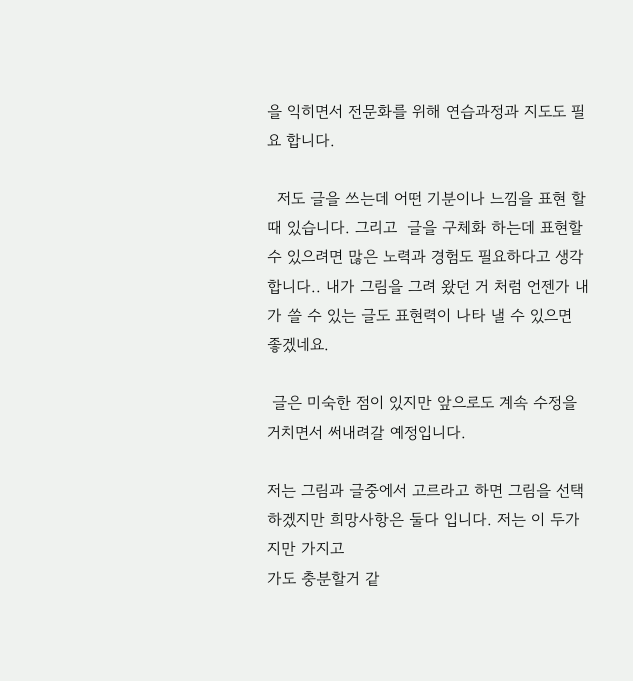을 익히면서 전문화를 위해 연습과정과 지도도 필요 합니다.

  저도 글을 쓰는데 어떤 기분이나 느낌을 표현 할때 있습니다. 그리고  글을 구체화 하는데 표현할 수 있으려면 많은 노력과 경험도 필요하다고 생각합니다.. 내가 그림을 그려 왔던 거 처럼 언젠가 내가 쓸 수 있는 글도 표현력이 나타 낼 수 있으면 좋겠네요.

 글은 미숙한 점이 있지만 앞으로도 계속 수정을  거치면서 써내려갈 예정입니다.

저는 그림과 글중에서 고르라고 하면 그림을 선택 하겠지만 희망사항은 둘다 입니다. 저는 이 두가지만 가지고
가도 충분할거 같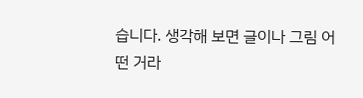습니다. 생각해 보면 글이나 그림 어떤 거라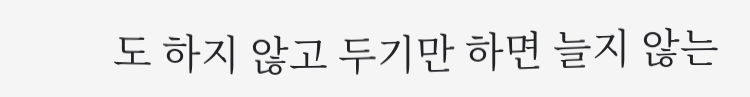도 하지 않고 두기만 하면 늘지 않는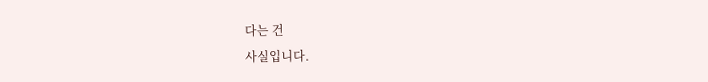다는 건
사실입니다.